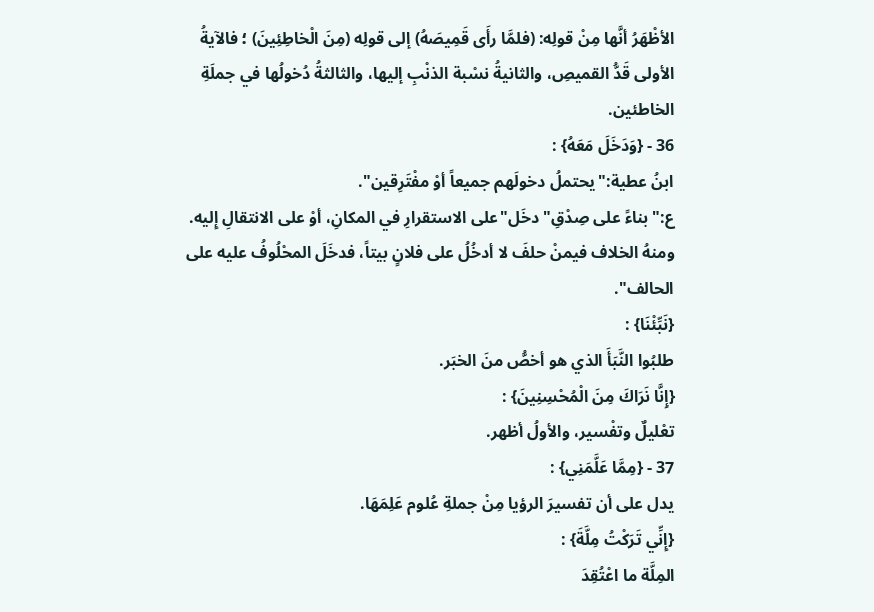الأظْهَرُ أنَّها مِنْ قولِه: (فلمَّا رأَى قَمِيصَهُ) إلى قولِه (مِنَ الْخاطِئِينَ) ؛ فالآيةُ الأولى قَدُّ القميصِ، والثانيةُ نسْبة الذنْبِ إليها، والثالثةُ دُخولُها في جملَةِ الخاطئين.
36 - {وَدَخَلَ مَعَهُ} :
ابنُ عطية:"يحتملُ دخولَهم جميعاً أوْ مفْتَرِقين".
ع:"بناءً على صِدْقِ"دخَل"على الاستقرارِ في المكانِ، أوْ على الانتقالِ إِليه. ومنهُ الخلاف فيمنْ حلفَ لا أدخُلُ على فلانٍ بيتاً، فدخَلَ المحْلُوفُ عليه على الحالف".
{نَبِّئْنَا} :
طلبُوا النَّبَأَ الذي هو أخصُّ منَ الخبَر.
{إِنَّا نَرَاكَ مِنَ الْمُحْسِنِينَ} :
تعْليلٌ وتفْسير، والأولُ أظهر.
37 - {مِمَّا عَلَّمَنِي} :
يدل على أن تفسيرَ الرؤيا مِنْ جملةِ عُلوم عَلِمَهَا.
{إِنِّي تَرَكْتُ مِلَّةَ} :
المِلَّة ما اعْتُقِدَ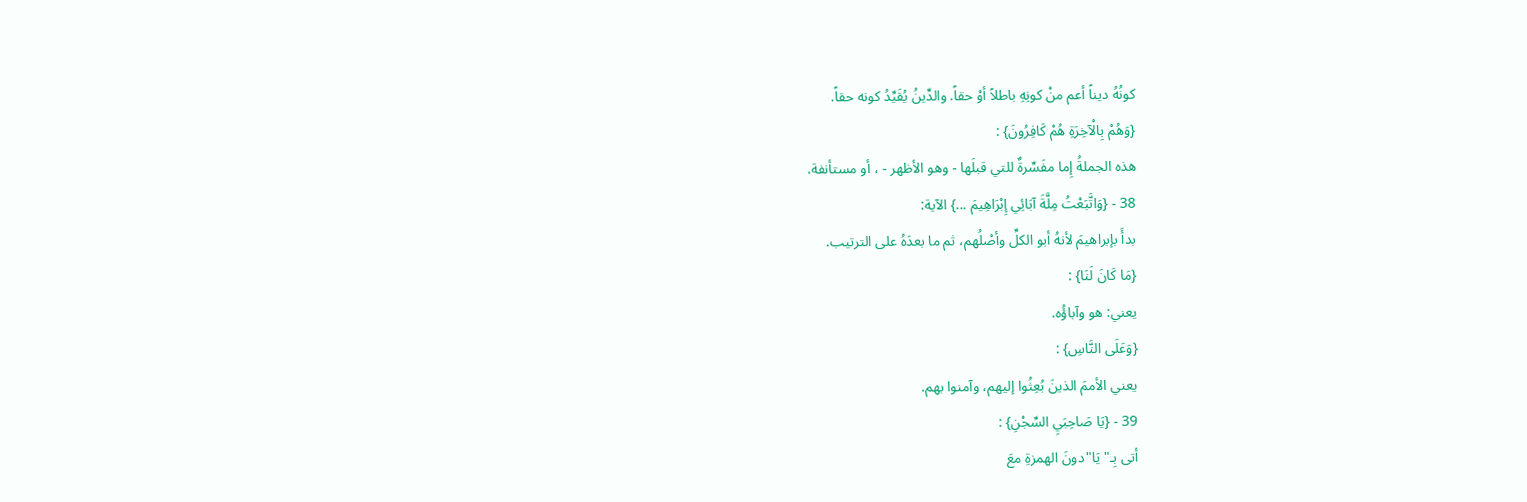كونُهُ ديناً أعم منْ كونِهِ باطلاً أوْ حقاً. والدِّينُ يُقَيِّدُ كونه حقاً.
{وَهُمْ بِالْآخِرَةِ هُمْ كَافِرُونَ} :
هذه الجملةُ إِما مفَسِّرةٌ للتي قبلَها - وهو الأظهر - ، أو مستأنفة.
38 - {وَاتَّبَعْتُ مِلَّةَ آبَائِي إِبْرَاهِيمَ ...} الآية:
بدأَ بإبراهيمَ لأنهُ أبو الكلِّ وأصْلُهم، ثم ما بعدَهُ على الترتيب.
{مَا كَانَ لَنَا} :
يعني: هو وآباؤُه.
{وَعَلَى النَّاسِ} :
يعني الأممَ الذينَ بُعِثُوا إليهم، وآمنوا بهم.
39 - {يَا صَاحِبَيِ السِّجْنِ} :
أتى بِـ"يَا"دونَ الهمزةِ معَ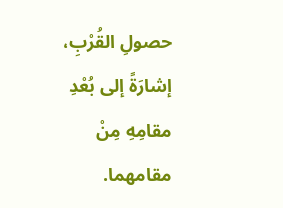حصولِ القُرْبِ، إشارَةً إلى بُعْدِ مقامِهِ مِنْ مقامهما.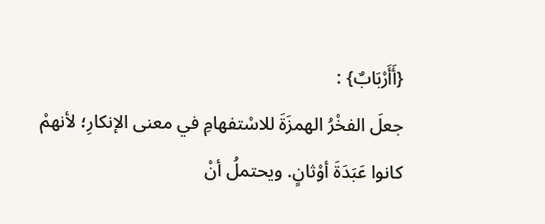{أَأَرْبَابٌ} :
جعلَ الفخْرُ الهمزَةَ للاسْتفهامِ في معنى الإنكارِ؛ لأنهمْ كانوا عَبَدَةَ أوْثانٍ. ويحتملُ أنْ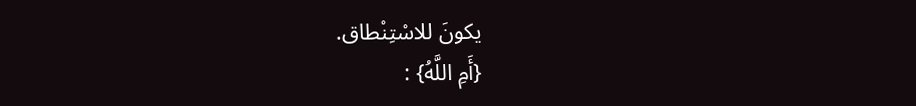يكونَ للاسْتِنْطاق.
{أَمِ اللَّهُ} :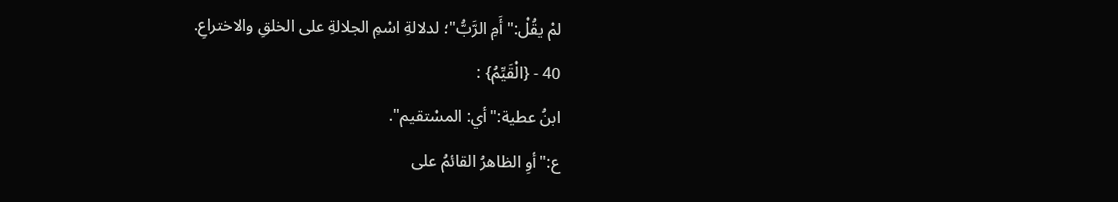لمْ يقُلْ:"أَمِ الرَّبُّ"؛ لدلالةِ اسْمِ الجلالةِ على الخلقِ والاختراعِ.
40 - {الْقَيِّمُ} :
ابنُ عطية:"أي: المسْتقيم".
ع:"أوِ الظاهرُ القائمُ على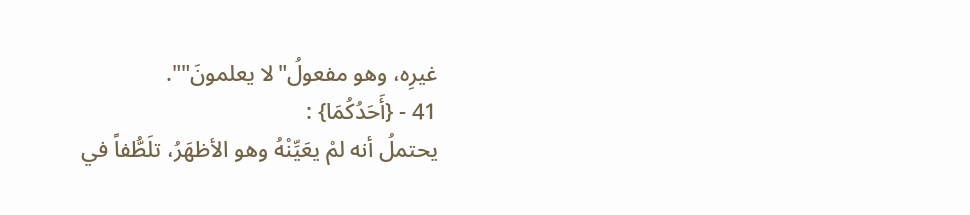غيرِه، وهو مفعولُ"لا يعلمونَ"".
41 - {أَحَدُكُمَا} :
يحتملُ أنه لمْ يعَيِّنْهُ وهو الأظهَرُ، تلَطُّفاً في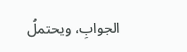الجوابِ، ويحتملُ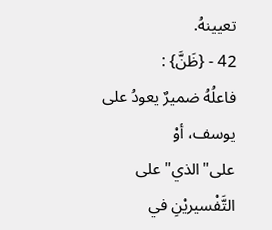تعيينهُ.
42 - {ظَنَّ} :
فاعلُهُ ضميرٌ يعودُ على يوسف، أوْ على"الذي"على التَّفْسيريْنِ في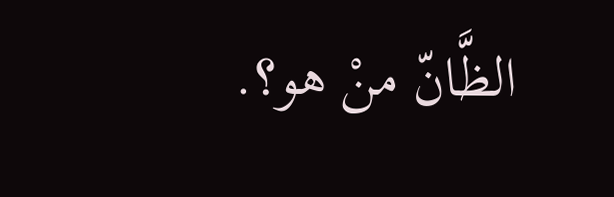الظَّانّ منْ هو؟.